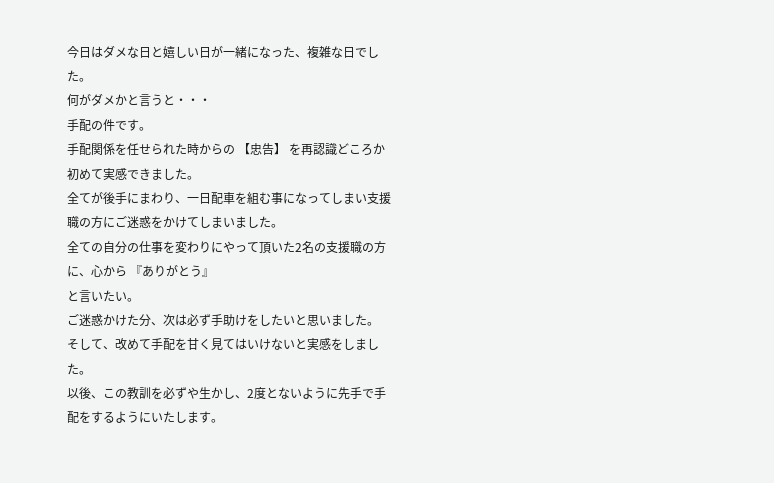今日はダメな日と嬉しい日が一緒になった、複雑な日でした。
何がダメかと言うと・・・
手配の件です。
手配関係を任せられた時からの 【忠告】 を再認識どころか初めて実感できました。
全てが後手にまわり、一日配車を組む事になってしまい支援職の方にご迷惑をかけてしまいました。
全ての自分の仕事を変わりにやって頂いた2名の支援職の方に、心から 『ありがとう』
と言いたい。
ご迷惑かけた分、次は必ず手助けをしたいと思いました。
そして、改めて手配を甘く見てはいけないと実感をしました。
以後、この教訓を必ずや生かし、2度とないように先手で手配をするようにいたします。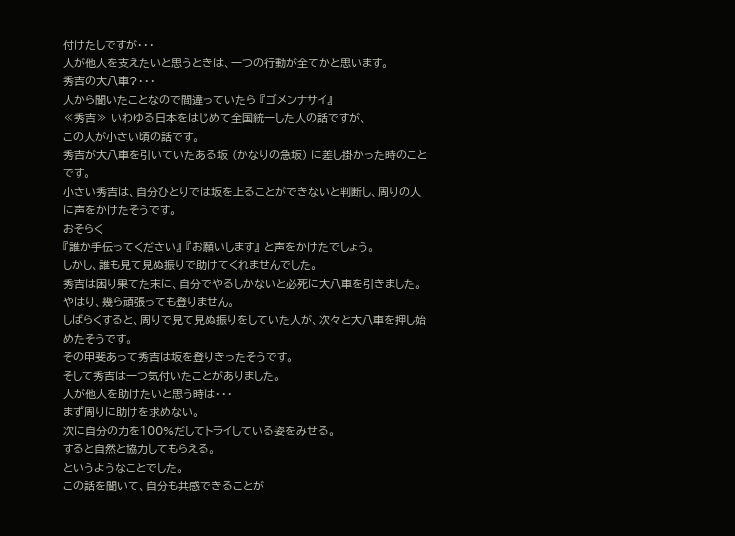付けたしですが・・・
人が他人を支えたいと思うときは、一つの行動が全てかと思います。
秀吉の大八車?・・・
人から聞いたことなので間違っていたら 『ゴメンナサイ』
≪秀吉≫ いわゆる日本をはじめて全国統一した人の話ですが、
この人が小さい頃の話です。
秀吉が大八車を引いていたある坂 (かなりの急坂) に差し掛かった時のことです。
小さい秀吉は、自分ひとりでは坂を上ることができないと判断し、周りの人に声をかけたそうです。
おそらく
『誰か手伝ってください』 『お願いします』 と声をかけたでしょう。
しかし、誰も見て見ぬ振りで助けてくれませんでした。
秀吉は困り果てた末に、自分でやるしかないと必死に大八車を引きました。
やはり、幾ら頑張っても登りません。
しばらくすると、周りで見て見ぬ振りをしていた人が、次々と大八車を押し始めたそうです。
その甲斐あって秀吉は坂を登りきったそうです。
そして秀吉は一つ気付いたことがありました。
人が他人を助けたいと思う時は・・・
まず周りに助けを求めない。
次に自分の力を100%だしてトライしている姿をみせる。
すると自然と協力してもらえる。
というようなことでした。
この話を聞いて、自分も共感できることが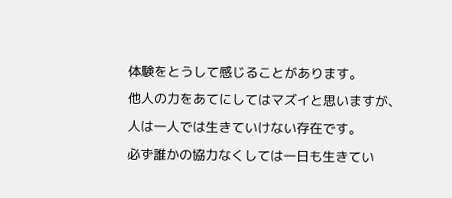体験をとうして感じることがあります。
他人の力をあてにしてはマズイと思いますが、
人は一人では生きていけない存在です。
必ず誰かの協力なくしては一日も生きてい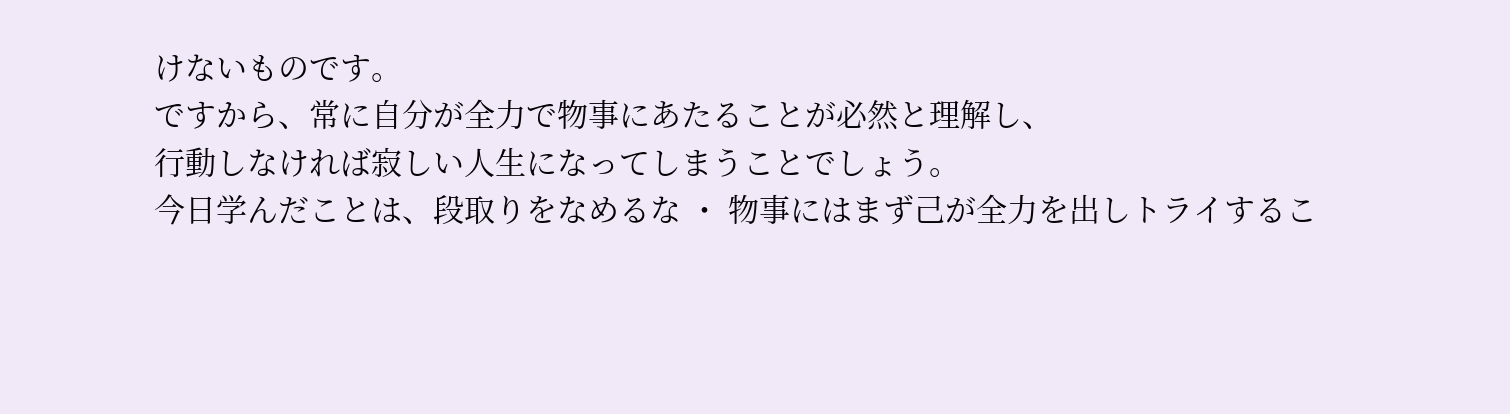けないものです。
ですから、常に自分が全力で物事にあたることが必然と理解し、
行動しなければ寂しい人生になってしまうことでしょう。
今日学んだことは、段取りをなめるな ・ 物事にはまず己が全力を出しトライするこ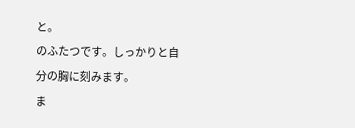と。
のふたつです。しっかりと自分の胸に刻みます。
ま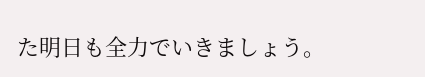た明日も全力でいきましょう。